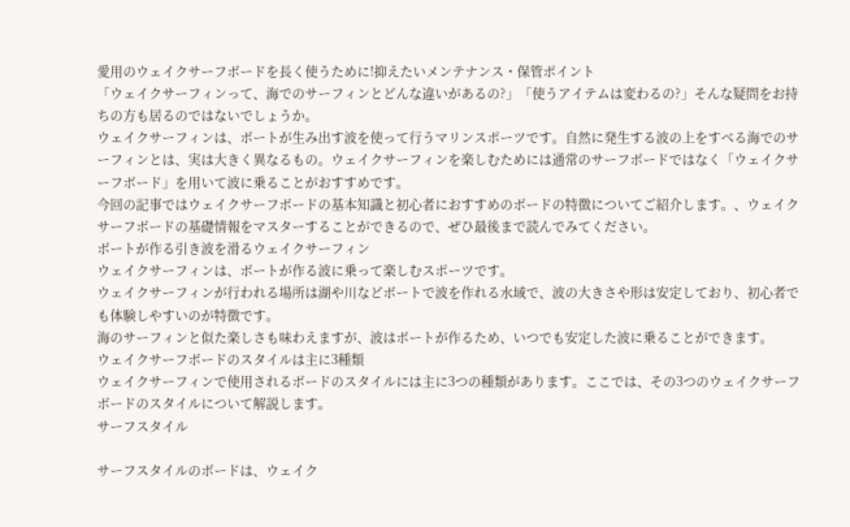愛用のウェイクサーフボードを長く使うために!抑えたいメンテナンス・保管ポイント
「ウェイクサーフィンって、海でのサーフィンとどんな違いがあるの?」「使うアイテムは変わるの?」そんな疑問をお持ちの方も居るのではないでしょうか。
ウェイクサーフィンは、ボートが生み出す波を使って行うマリンスポーツです。自然に発生する波の上をすべる海でのサーフィンとは、実は大きく異なるもの。ウェイクサーフィンを楽しむためには通常のサーフボードではなく「ウェイクサーフボード」を用いて波に乗ることがおすすめです。
今回の記事ではウェイクサーフボードの基本知識と初心者におすすめのボードの特徴についてご紹介します。、ウェイクサーフボードの基礎情報をマスターすることができるので、ぜひ最後まで読んでみてください。
ボートが作る引き波を滑るウェイクサーフィン
ウェイクサーフィンは、ボートが作る波に乗って楽しむスポーツです。
ウェイクサーフィンが行われる場所は湖や川などボートで波を作れる水域で、波の大きさや形は安定しており、初心者でも体験しやすいのが特徴です。
海のサーフィンと似た楽しさも味わえますが、波はボートが作るため、いつでも安定した波に乗ることができます。
ウェイクサーフボードのスタイルは主に3種類
ウェイクサーフィンで使用されるボードのスタイルには主に3つの種類があります。ここでは、その3つのウェイクサーフボードのスタイルについて解説します。
サーフスタイル

サーフスタイルのボードは、ウェイク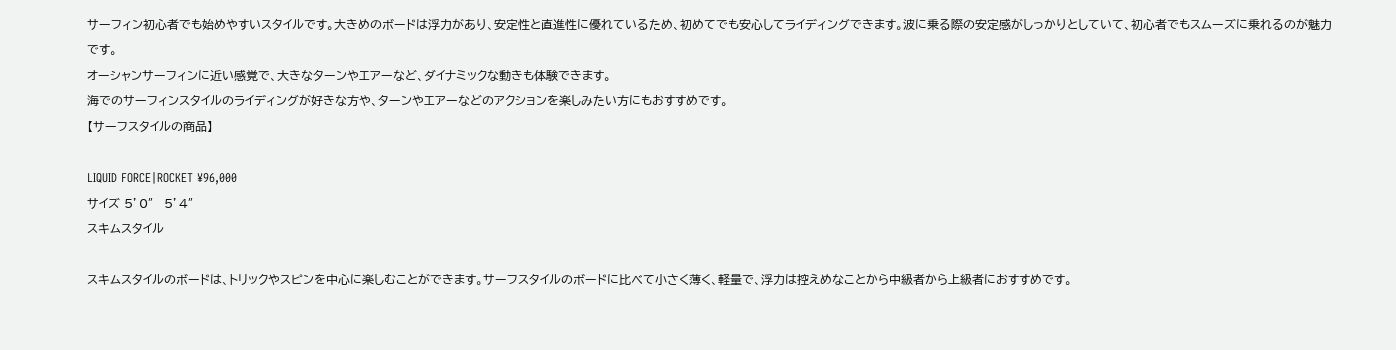サーフィン初心者でも始めやすいスタイルです。大きめのボードは浮力があり、安定性と直進性に優れているため、初めてでも安心してライディングできます。波に乗る際の安定感がしっかりとしていて、初心者でもスムーズに乗れるのが魅力です。
オーシャンサーフィンに近い感覚で、大きなターンやエアーなど、ダイナミックな動きも体験できます。
海でのサーフィンスタイルのライディングが好きな方や、ターンやエアーなどのアクションを楽しみたい方にもおすすめです。
【サーフスタイルの商品】

LIQUID FORCE|ROCKET ¥96,000
サイズ 5’0″ 5’4″
スキムスタイル

スキムスタイルのボードは、トリックやスピンを中心に楽しむことができます。サーフスタイルのボードに比べて小さく薄く、軽量で、浮力は控えめなことから中級者から上級者におすすめです。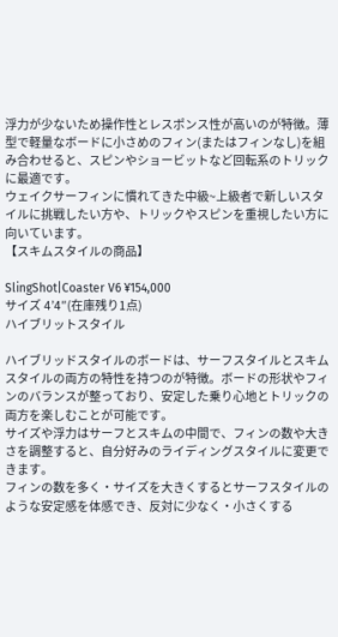浮力が少ないため操作性とレスポンス性が高いのが特徴。薄型で軽量なボードに小さめのフィン(またはフィンなし)を組み合わせると、スピンやショービットなど回転系のトリックに最適です。
ウェイクサーフィンに慣れてきた中級~上級者で新しいスタイルに挑戦したい方や、トリックやスピンを重視したい方に向いています。
【スキムスタイルの商品】

SlingShot|Coaster V6 ¥154,000
サイズ 4’4″(在庫残り1点)
ハイブリットスタイル

ハイブリッドスタイルのボードは、サーフスタイルとスキムスタイルの両方の特性を持つのが特徴。ボードの形状やフィンのバランスが整っており、安定した乗り心地とトリックの両方を楽しむことが可能です。
サイズや浮力はサーフとスキムの中間で、フィンの数や大きさを調整すると、自分好みのライディングスタイルに変更できます。
フィンの数を多く・サイズを大きくするとサーフスタイルのような安定感を体感でき、反対に少なく・小さくする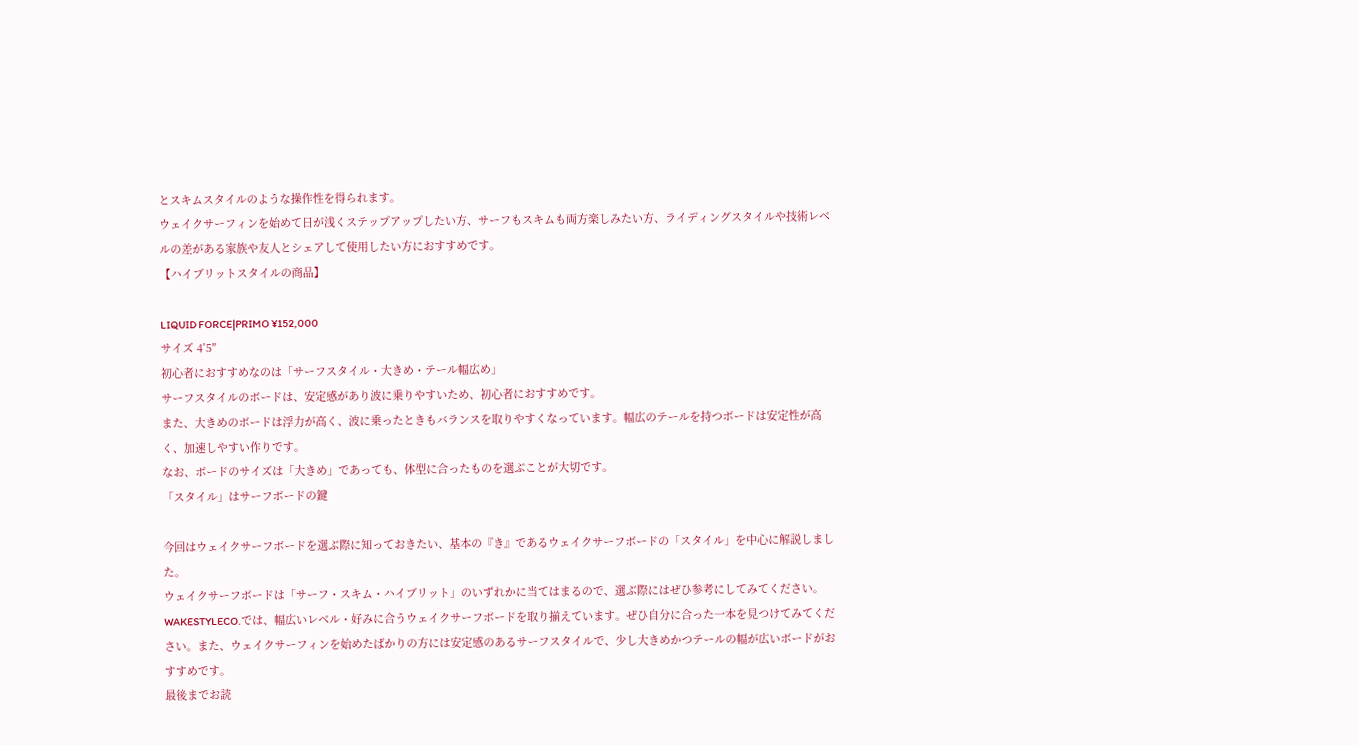とスキムスタイルのような操作性を得られます。
ウェイクサーフィンを始めて日が浅くステップアップしたい方、サーフもスキムも両方楽しみたい方、ライディングスタイルや技術レベルの差がある家族や友人とシェアして使用したい方におすすめです。
【ハイブリットスタイルの商品】

LIQUID FORCE|PRIMO ¥152,000
サイズ 4’5″
初心者におすすめなのは「サーフスタイル・大きめ・テール幅広め」
サーフスタイルのボードは、安定感があり波に乗りやすいため、初心者におすすめです。
また、大きめのボードは浮力が高く、波に乗ったときもバランスを取りやすくなっています。幅広のテールを持つボードは安定性が高く、加速しやすい作りです。
なお、ボードのサイズは「大きめ」であっても、体型に合ったものを選ぶことが大切です。
「スタイル」はサーフボードの鍵

今回はウェイクサーフボードを選ぶ際に知っておきたい、基本の『き』であるウェイクサーフボードの「スタイル」を中心に解説しました。
ウェイクサーフボードは「サーフ・スキム・ハイブリット」のいずれかに当てはまるので、選ぶ際にはぜひ参考にしてみてください。
WAKESTYLECO.では、幅広いレベル・好みに合うウェイクサーフボードを取り揃えています。ぜひ自分に合った一本を見つけてみてください。また、ウェイクサーフィンを始めたばかりの方には安定感のあるサーフスタイルで、少し大きめかつテールの幅が広いボードがおすすめです。
最後までお読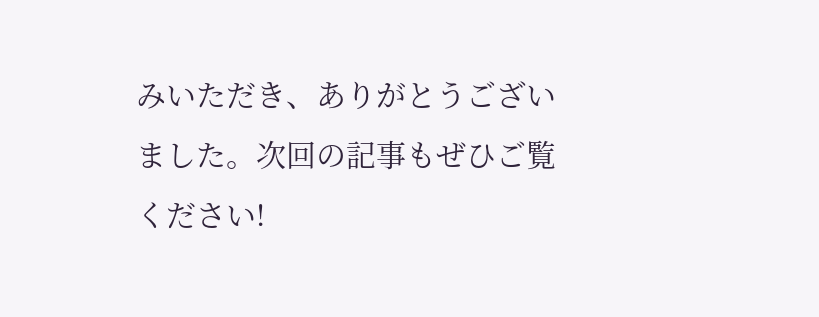みいただき、ありがとうございました。次回の記事もぜひご覧ください!